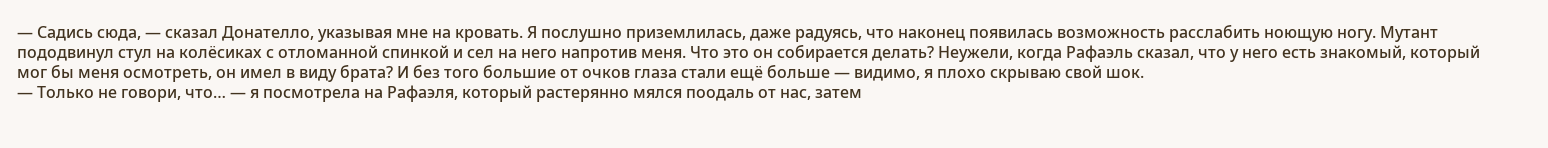— Садись сюда, — сказал Донателло, указывая мне на кровать. Я послушно приземлилась, даже радуясь, что наконец появилась возможность расслабить ноющую ногу. Мутант пододвинул стул на колёсиках с отломанной спинкой и сел на него напротив меня. Что это он собирается делать? Неужели, когда Рафаэль сказал, что у него есть знакомый, который мог бы меня осмотреть, он имел в виду брата? И без того большие от очков глаза стали ещё больше — видимо, я плохо скрываю свой шок.
— Только не говори, что… — я посмотрела на Рафаэля, который растерянно мялся поодаль от нас, затем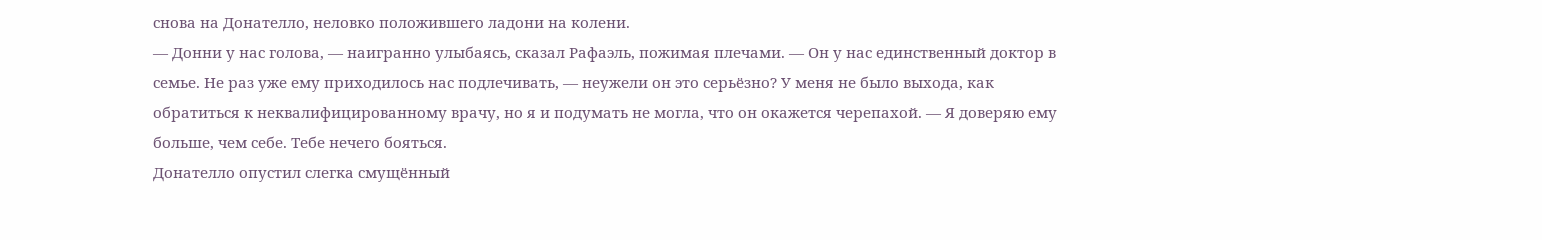снова на Донателло, неловко положившего ладони на колени.
— Донни у нас голова, — наигранно улыбаясь, сказал Рафаэль, пожимая плечами. — Он у нас единственный доктор в семье. Не раз уже ему приходилось нас подлечивать, — неужели он это серьёзно? У меня не было выхода, как обратиться к неквалифицированному врачу, но я и подумать не могла, что он окажется черепахой. — Я доверяю ему больше, чем себе. Тебе нечего бояться.
Донателло опустил слегка смущённый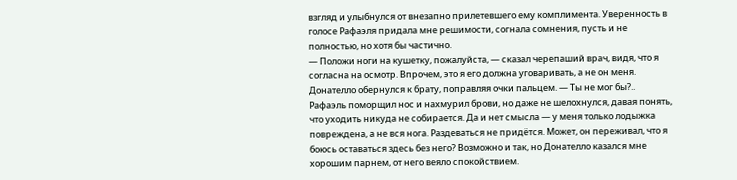взгляд и улыбнулся от внезапно прилетевшего ему комплимента. Уверенность в голосе Рафаэля придала мне решимости, согнала сомнения, пусть и не полностью, но хотя бы частично.
— Положи ноги на кушетку, пожалуйста, — сказал черепаший врач, видя, что я согласна на осмотр. Впрочем, это я его должна уговаривать, а не он меня. Донателло обернулся к брату, поправляя очки пальцем. — Ты не мог бы?..
Рафаэль поморщил нос и нахмурил брови, но даже не шелохнулся, давая понять, что уходить никуда не собирается. Да и нет смысла — у меня только лодыжка повреждена, а не вся нога. Раздеваться не придётся. Может, он переживал, что я боюсь оставаться здесь без него? Возможно и так, но Донателло казался мне хорошим парнем, от него веяло спокойствием.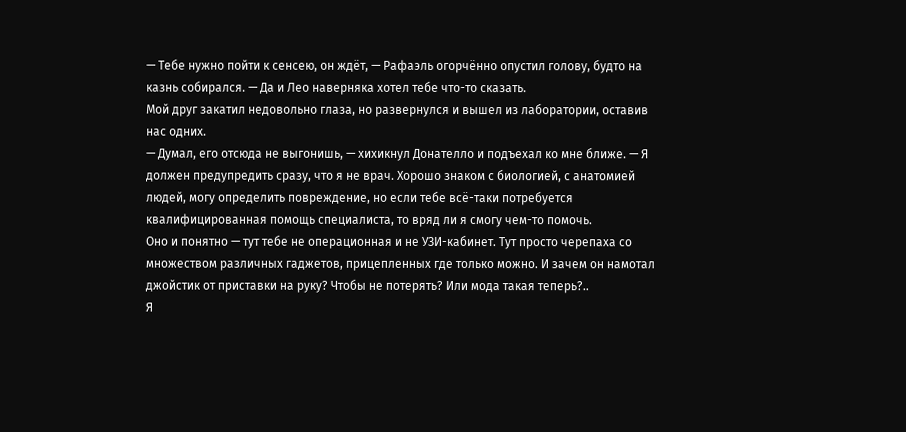— Тебе нужно пойти к сенсею, он ждёт, — Рафаэль огорчённо опустил голову, будто на казнь собирался. — Да и Лео наверняка хотел тебе что-то сказать.
Мой друг закатил недовольно глаза, но развернулся и вышел из лаборатории, оставив нас одних.
— Думал, его отсюда не выгонишь, — хихикнул Донателло и подъехал ко мне ближе. — Я должен предупредить сразу, что я не врач. Хорошо знаком с биологией, с анатомией людей, могу определить повреждение, но если тебе всё-таки потребуется квалифицированная помощь специалиста, то вряд ли я смогу чем-то помочь.
Оно и понятно — тут тебе не операционная и не УЗИ-кабинет. Тут просто черепаха со множеством различных гаджетов, прицепленных где только можно. И зачем он намотал джойстик от приставки на руку? Чтобы не потерять? Или мода такая теперь?..
Я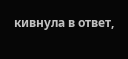кивнула в ответ,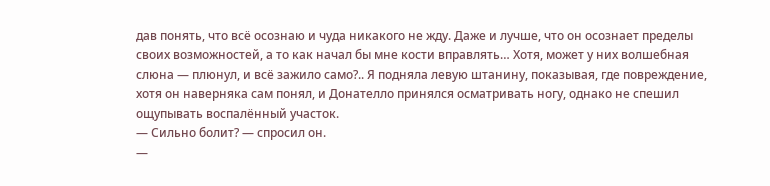дав понять, что всё осознаю и чуда никакого не жду. Даже и лучше, что он осознает пределы своих возможностей, а то как начал бы мне кости вправлять… Хотя, может у них волшебная слюна — плюнул, и всё зажило само?.. Я подняла левую штанину, показывая, где повреждение, хотя он наверняка сам понял, и Донателло принялся осматривать ногу, однако не спешил ощупывать воспалённый участок.
— Сильно болит? — спросил он.
—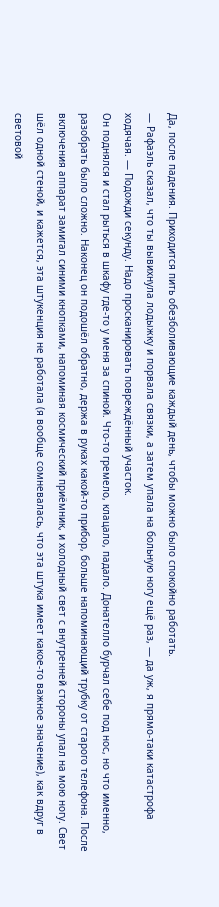Да, после падения. Приходится пить обезболивающие каждый день, чтобы можно было спокойно работать.
— Рафаэль сказал, что ты вывихнула лодыжку и порвала связки, а затем упала на больную ногу ещё раз, — да уж, я прямо-таки катастрофа ходячая. — Подожди секунду. Надо просканировать повреждённый участок.
Он поднялся и стал рыться в шкафу где-то у меня за спиной. Что-то гремело, клацало, падало. Донателло бурчал себе под нос, но что именно, разобрать было сложно. Наконец он подошёл обратно, держа в руках какой-то прибор, больше напоминающий трубку от старого телефона. После включения аппарат замигал синими кнопками, напоминая космический приёмник, и холодный свет с внутренней стороны упал на мою ногу. Свет шёл одной стеной, и кажется, эта штукенция не работала (я вообще сомневалась, что эта штука имеет какое-то важное значение), как вдруг в световой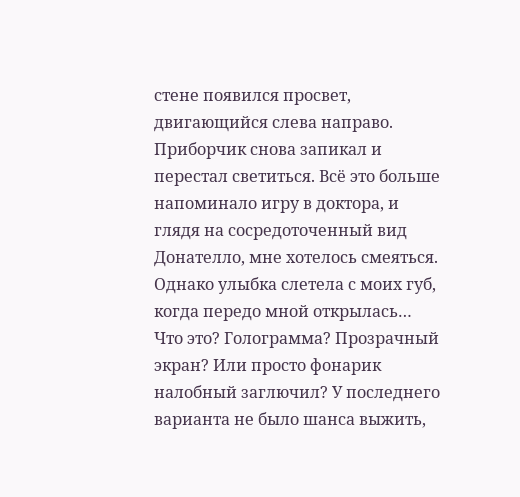стене появился просвет, двигающийся слева направо. Приборчик снова запикал и перестал светиться. Всё это больше напоминало игру в доктора, и глядя на сосредоточенный вид Донателло, мне хотелось смеяться.
Однако улыбка слетела с моих губ, когда передо мной открылась… Что это? Голограмма? Прозрачный экран? Или просто фонарик налобный заглючил? У последнего варианта не было шанса выжить,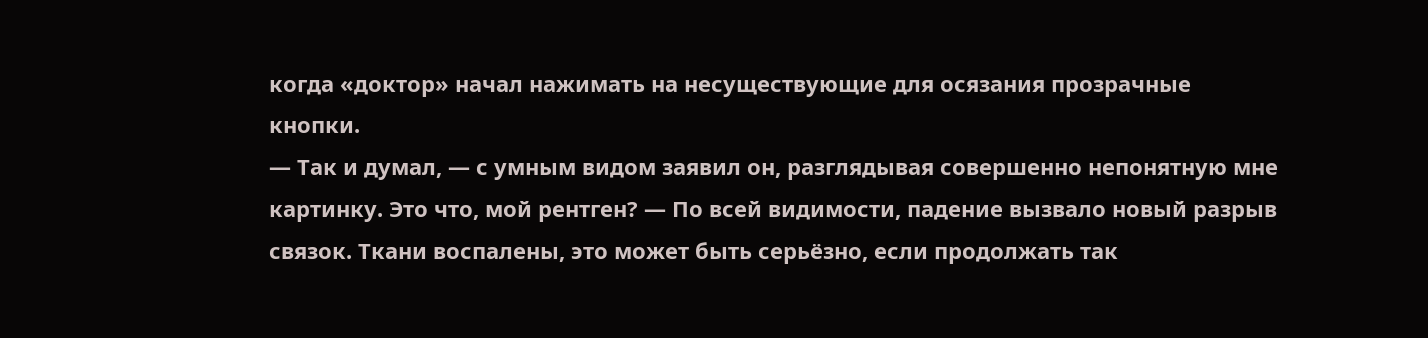когда «доктор» начал нажимать на несуществующие для осязания прозрачные кнопки.
— Так и думал, — с умным видом заявил он, разглядывая совершенно непонятную мне картинку. Это что, мой рентген? — По всей видимости, падение вызвало новый разрыв связок. Ткани воспалены, это может быть серьёзно, если продолжать так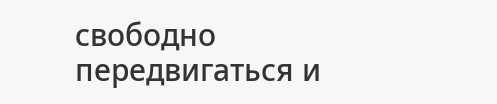свободно передвигаться и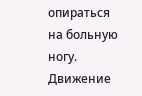опираться на больную ногу. Движение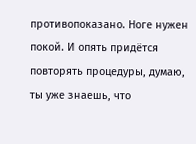противопоказано. Ноге нужен покой. И опять придётся повторять процедуры, думаю, ты уже знаешь, что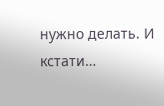нужно делать. И кстати…